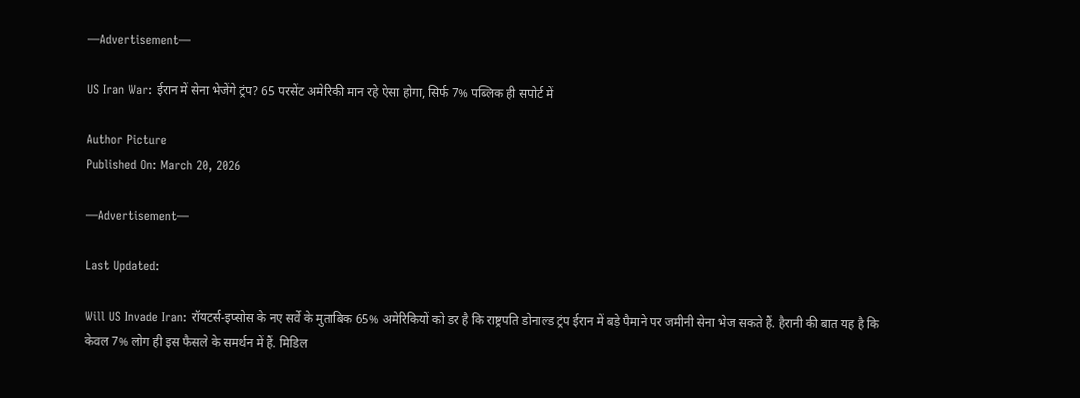—Advertisement—

US Iran War: ईरान में सेना भेजेंगे ट्रंप? 65 परसेंट अमेरिकी मान रहे ऐसा होगा, सिर्फ 7% पब्लिक ही सपोर्ट में

Author Picture
Published On: March 20, 2026

—Advertisement—

Last Updated:

Will US Invade Iran: रॉयटर्स-इप्सोस के नए सर्वे के मुताबिक 65% अमेरिकियों को डर है कि राष्ट्रपति डोनाल्ड ट्रंप ईरान में बड़े पैमाने पर जमीनी सेना भेज सकते हैं. हैरानी की बात यह है कि केवल 7% लोग ही इस फैसले के समर्थन में हैं. मिडिल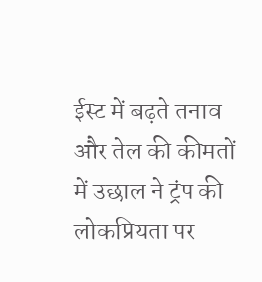ईस्ट में बढ़ते तनाव और तेल की कीमतों में उछाल ने ट्रंप की लोकप्रियता पर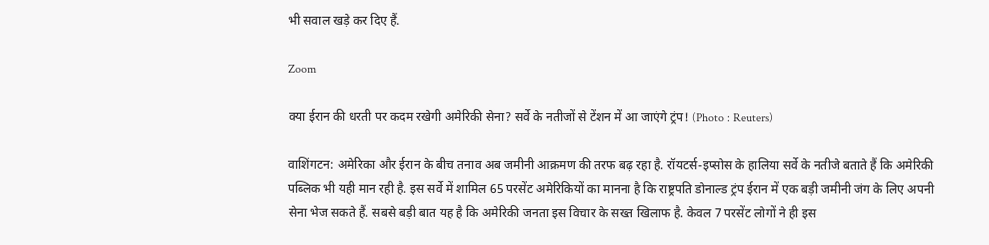भी सवाल खड़े कर दिए हैं.

Zoom

क्या ईरान की धरती पर कदम रखेगी अमेरिकी सेना? सर्वे के नतीजों से टेंशन में आ जाएंगे ट्रंप! (Photo : Reuters)

वाशिंगटन: अमेरिका और ईरान के बीच तनाव अब जमीनी आक्रमण की तरफ बढ़ रहा है. रॉयटर्स-इप्सोस के हालिया सर्वे के नतीजे बताते हैं कि अमेरिकी पब्लिक भी यही मान रही है. इस सर्वे में शामिल 65 परसेंट अमेरिकियों का मानना है कि राष्ट्रपति डोनाल्ड ट्रंप ईरान में एक बड़ी जमीनी जंग के लिए अपनी सेना भेज सकते हैं. सबसे बड़ी बात यह है कि अमेरिकी जनता इस विचार के सख्त खिलाफ है. केवल 7 परसेंट लोगों ने ही इस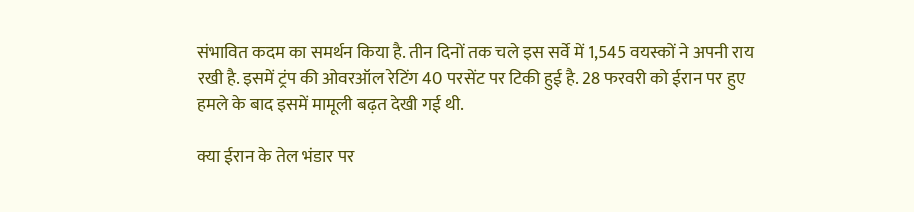संभावित कदम का समर्थन किया है. तीन दिनों तक चले इस सर्वे में 1,545 वयस्कों ने अपनी राय रखी है. इसमें ट्रंप की ओवरऑल रेटिंग 40 परसेंट पर टिकी हुई है. 28 फरवरी को ईरान पर हुए हमले के बाद इसमें मामूली बढ़त देखी गई थी.

क्या ईरान के तेल भंडार पर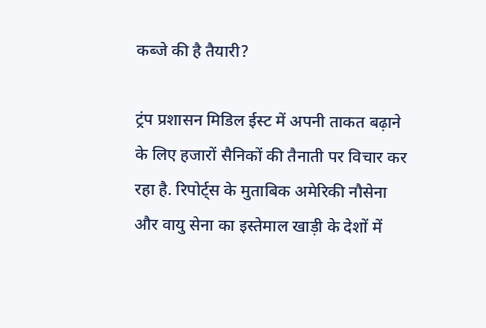कब्जे की है तैयारी?

ट्रंप प्रशासन मिडिल ईस्ट में अपनी ताकत बढ़ाने के लिए हजारों सैनिकों की तैनाती पर विचार कर रहा है. रिपोर्ट्स के मुताबिक अमेरिकी नौसेना और वायु सेना का इस्तेमाल खाड़ी के देशों में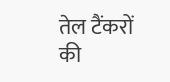तेल टैंकरों की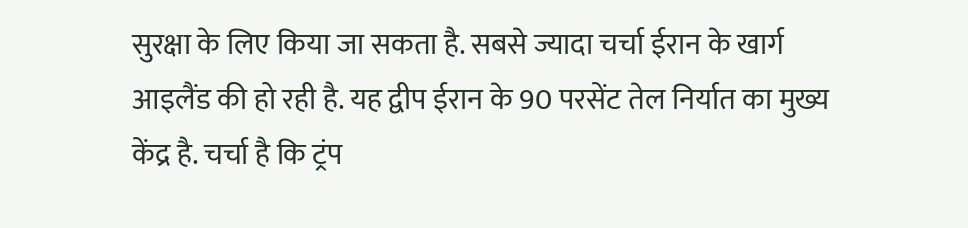सुरक्षा के लिए किया जा सकता है. सबसे ज्यादा चर्चा ईरान के खार्ग आइलैंड की हो रही है. यह द्वीप ईरान के 90 परसेंट तेल निर्यात का मुख्य केंद्र है. चर्चा है कि ट्रंप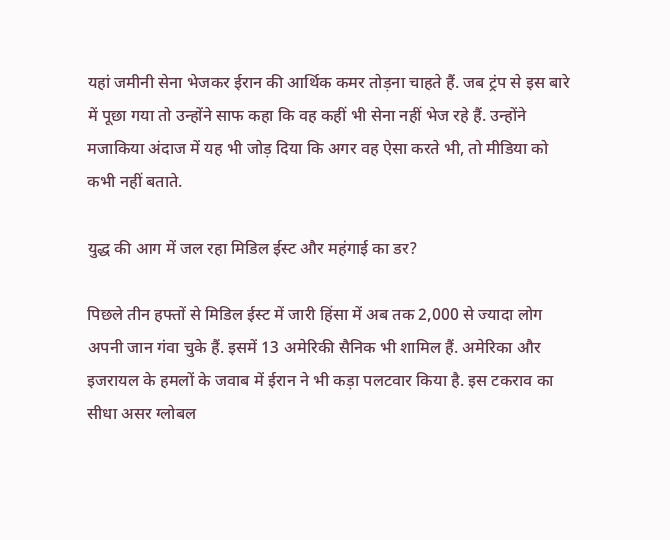यहां जमीनी सेना भेजकर ईरान की आर्थिक कमर तोड़ना चाहते हैं. जब ट्रंप से इस बारे में पूछा गया तो उन्होंने साफ कहा कि वह कहीं भी सेना नहीं भेज रहे हैं. उन्होंने मजाकिया अंदाज में यह भी जोड़ दिया कि अगर वह ऐसा करते भी, तो मीडिया को कभी नहीं बताते.

युद्ध की आग में जल रहा मिडिल ईस्ट और महंगाई का डर?

पिछले तीन हफ्तों से मिडिल ईस्ट में जारी हिंसा में अब तक 2,000 से ज्यादा लोग अपनी जान गंवा चुके हैं. इसमें 13 अमेरिकी सैनिक भी शामिल हैं. अमेरिका और इजरायल के हमलों के जवाब में ईरान ने भी कड़ा पलटवार किया है. इस टकराव का सीधा असर ग्लोबल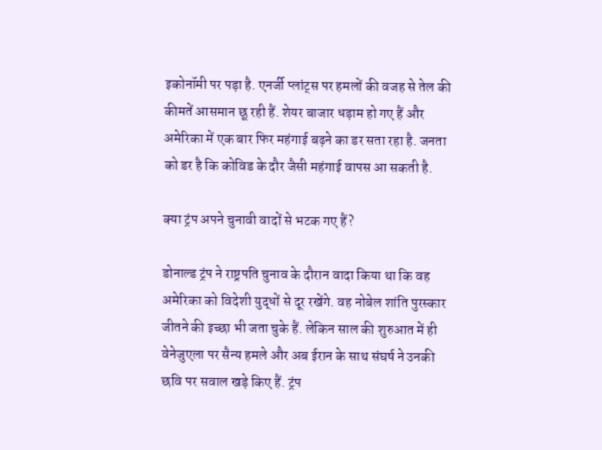इकोनॉमी पर पड़ा है. एनर्जी प्लांट्स पर हमलों की वजह से तेल की कीमतें आसमान छू रही हैं. शेयर बाजार धड़ाम हो गए हैं और अमेरिका में एक बार फिर महंगाई बढ़ने का डर सता रहा है. जनता को डर है कि कोविड के दौर जैसी महंगाई वापस आ सकती है.

क्या ट्रंप अपने चुनावी वादों से भटक गए हैं?

डोनाल्ड ट्रंप ने राष्ट्रपति चुनाव के दौरान वादा किया था कि वह अमेरिका को विदेशी युद्धों से दूर रखेंगे. वह नोबेल शांति पुरस्कार जीतने की इच्छा भी जता चुके हैं. लेकिन साल की शुरुआत में ही वेनेजुएला पर सैन्य हमले और अब ईरान के साथ संघर्ष ने उनकी छवि पर सवाल खड़े किए हैं. ट्रंप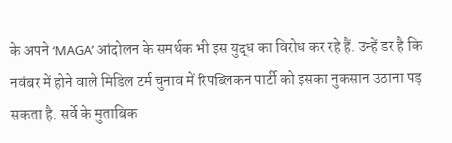के अपने ‘MAGA’ आंदोलन के समर्थक भी इस युद्ध का विरोध कर रहे हैं. उन्हें डर है कि नवंबर में होने वाले मिडिल टर्म चुनाव में रिपब्लिकन पार्टी को इसका नुकसान उठाना पड़ सकता है. सर्वे के मुताबिक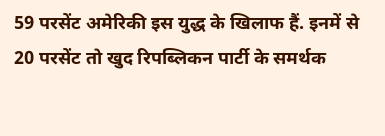59 परसेंट अमेरिकी इस युद्ध के खिलाफ हैं. इनमें से 20 परसेंट तो खुद रिपब्लिकन पार्टी के समर्थक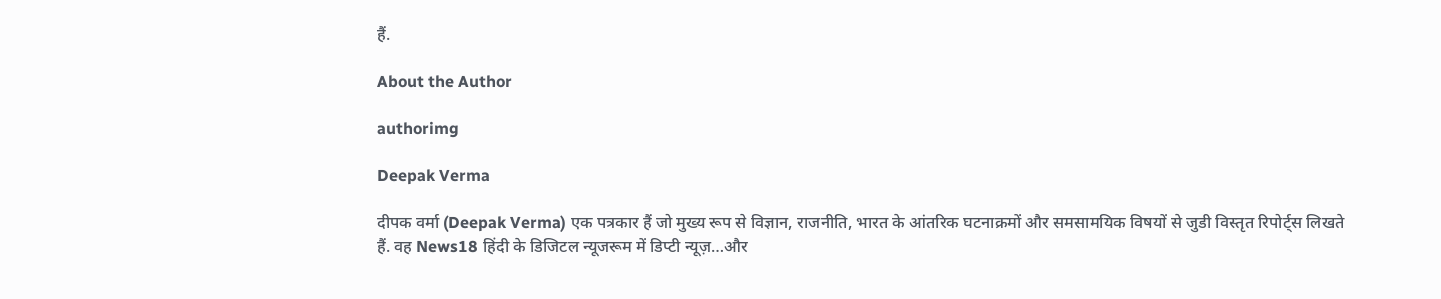हैं.

About the Author

authorimg

Deepak Verma

दीपक वर्मा (Deepak Verma) एक पत्रकार हैं जो मुख्‍य रूप से विज्ञान, राजनीति, भारत के आंतरिक घटनाक्रमों और समसामयिक विषयों से जुडी विस्तृत रिपोर्ट्स लिखते हैं. वह News18 हिंदी के डिजिटल न्यूजरूम में डिप्टी न्यूज़…और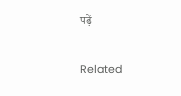पढ़ें

Related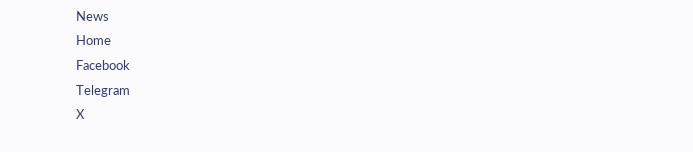News
Home
Facebook
Telegram
X